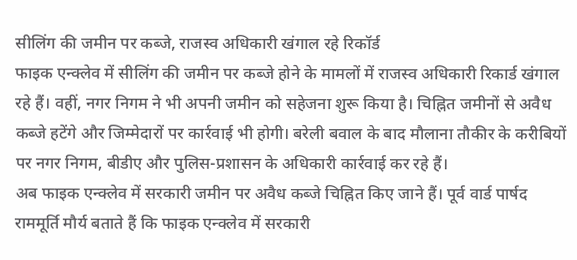सीलिंग की जमीन पर कब्जे, राजस्व अधिकारी खंगाल रहे रिकॉर्ड
फाइक एन्क्लेव में सीलिंग की जमीन पर कब्जे होने के मामलों में राजस्व अधिकारी रिकार्ड खंगाल रहे हैं। वहीं, नगर निगम ने भी अपनी जमीन को सहेजना शुरू किया है। चिह्नित जमीनों से अवैध कब्जे हटेंगे और जिम्मेदारों पर कार्रवाई भी होगी। बरेली बवाल के बाद मौलाना तौकीर के करीबियों पर नगर निगम, बीडीए और पुलिस-प्रशासन के अधिकारी कार्रवाई कर रहे हैं।
अब फाइक एन्क्लेव में सरकारी जमीन पर अवैध कब्जे चिह्नित किए जाने हैं। पूर्व वार्ड पार्षद राममूर्ति मौर्य बताते हैं कि फाइक एन्क्लेव में सरकारी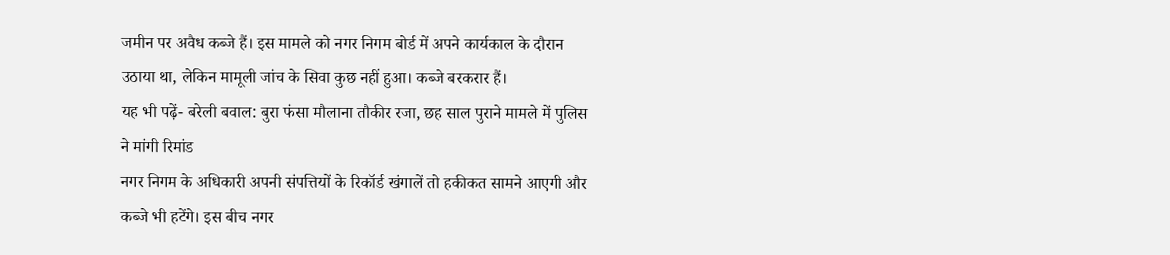जमीन पर अवैध कब्जे हैं। इस मामले को नगर निगम बोर्ड में अपने कार्यकाल के दौरान उठाया था, लेकिन मामूली जांच के सिवा कुछ नहीं हुआ। कब्जे बरकरार हैं।
यह भी पढ़ें- बरेली बवाल: बुरा फंसा मौलाना तौकीर रजा, छह साल पुराने मामले में पुलिस ने मांगी रिमांड
नगर निगम के अधिकारी अपनी संपत्तियों के रिकॉर्ड खंगालें तो हकीकत सामने आएगी और कब्जे भी हटेंगे। इस बीच नगर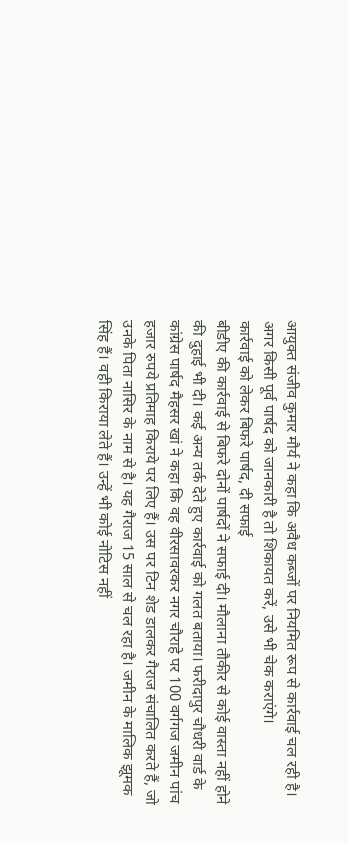आयुक्त संजीव कुमार मौर्य ने कहा कि अवैध कब्जों पर नियमित रूप से कार्रवाई चल रही है। अगर किसी पूर्व पार्षद को जानकारी है तो शिकायत करें, उसे भी चेक कराएंगे।
कार्रवाई को लेकर बिफरे पार्षद, दी सफाई
बीडीए की कार्रवाई से बिफरे दोनों पार्षदों ने सफाई दी। मौलाना तौकीर से कोई वास्ता नहीं होने की दुहाई भी दी। कई अन्य तर्क देते हुए कार्रवाई को गलत बताया। फरीदापुर चौधरी वार्ड के कांग्रेस पार्षद मैहसर खां ने कहा कि वह वीरसावरकर नगर चौराहे पर 100 वर्गगज जमीन पांच हजार रुपये प्रतिमाह किराये पर लिए हैं। उस पर टिन शेड डालकर गैराज संचालित करते हैं, जो उनके पिता नासिर के नाम से है। यह गैराज 15 साल से चल रहा है। जमीन के मालिक झूमक सिंह हैं। वही किराया लेते हैं। उन्हें भी कोई नोटिस नहीं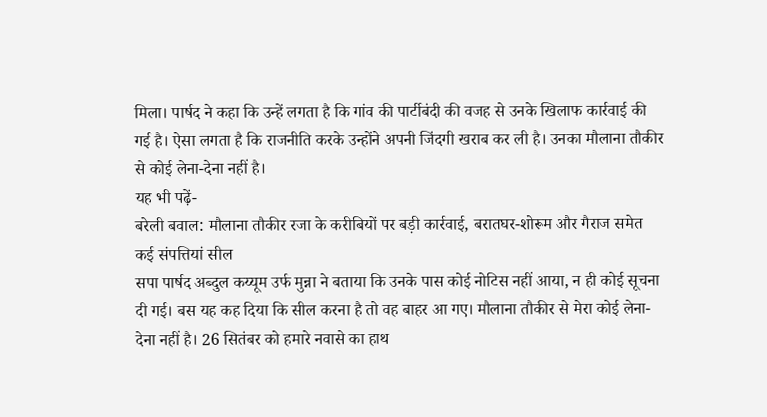मिला। पार्षद ने कहा कि उन्हें लगता है कि गांव की पार्टीबंदी की वजह से उनके खिलाफ कार्रवाई की गई है। ऐसा लगता है कि राजनीति करके उन्होंने अपनी जिंदगी खराब कर ली है। उनका मौलाना तौकीर से कोई लेना-देना नहीं है।
यह भी पढ़ें-
बरेली बवाल: मौलाना तौकीर रजा के करीबियों पर बड़ी कार्रवाई, बरातघर-शोरूम और गैराज समेत कई संपत्तियां सील
सपा पार्षद अब्दुल कय्यूम उर्फ मुन्ना ने बताया कि उनके पास कोई नोटिस नहीं आया, न ही कोई सूचना दी गई। बस यह कह दिया कि सील करना है तो वह बाहर आ गए। मौलाना तौकीर से मेरा कोई लेना-देना नहीं है। 26 सितंबर को हमारे नवासे का हाथ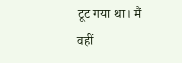टूट गया था। मैं वहीं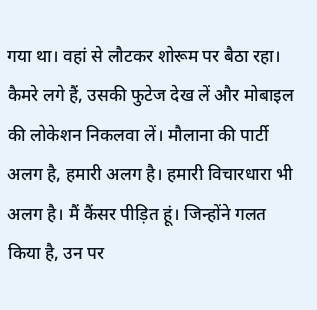गया था। वहां से लौटकर शोरूम पर बैठा रहा। कैमरे लगे हैं, उसकी फुटेज देख लें और मोबाइल की लोकेशन निकलवा लें। मौलाना की पार्टी अलग है, हमारी अलग है। हमारी विचारधारा भी अलग है। मैं कैंसर पीड़ित हूं। जिन्होंने गलत किया है, उन पर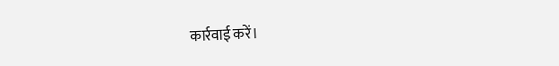कार्रवाई करें।